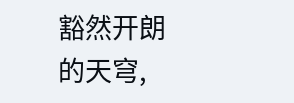豁然开朗的天穹,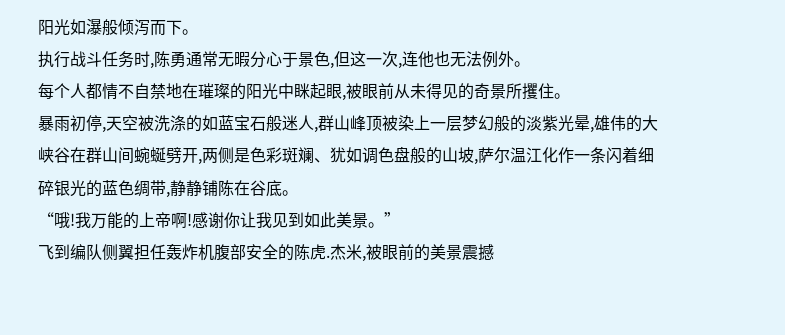阳光如瀑般倾泻而下。
执行战斗任务时,陈勇通常无暇分心于景色,但这一次,连他也无法例外。
每个人都情不自禁地在璀璨的阳光中眯起眼,被眼前从未得见的奇景所攫住。
暴雨初停,天空被洗涤的如蓝宝石般迷人,群山峰顶被染上一层梦幻般的淡紫光晕,雄伟的大峡谷在群山间蜿蜒劈开,两侧是色彩斑斓、犹如调色盘般的山坡,萨尔温江化作一条闪着细碎银光的蓝色绸带,静静铺陈在谷底。
“哦!我万能的上帝啊!感谢你让我见到如此美景。”
飞到编队侧翼担任轰炸机腹部安全的陈虎.杰米,被眼前的美景震撼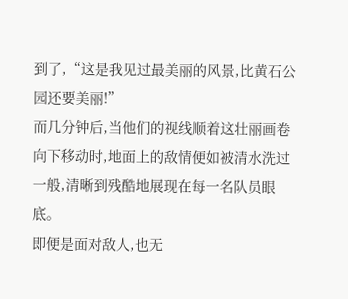到了,“这是我见过最美丽的风景,比黄石公园还要美丽!”
而几分钟后,当他们的视线顺着这壮丽画卷向下移动时,地面上的敌情便如被清水洗过一般,清晰到残酷地展现在每一名队员眼底。
即便是面对敌人,也无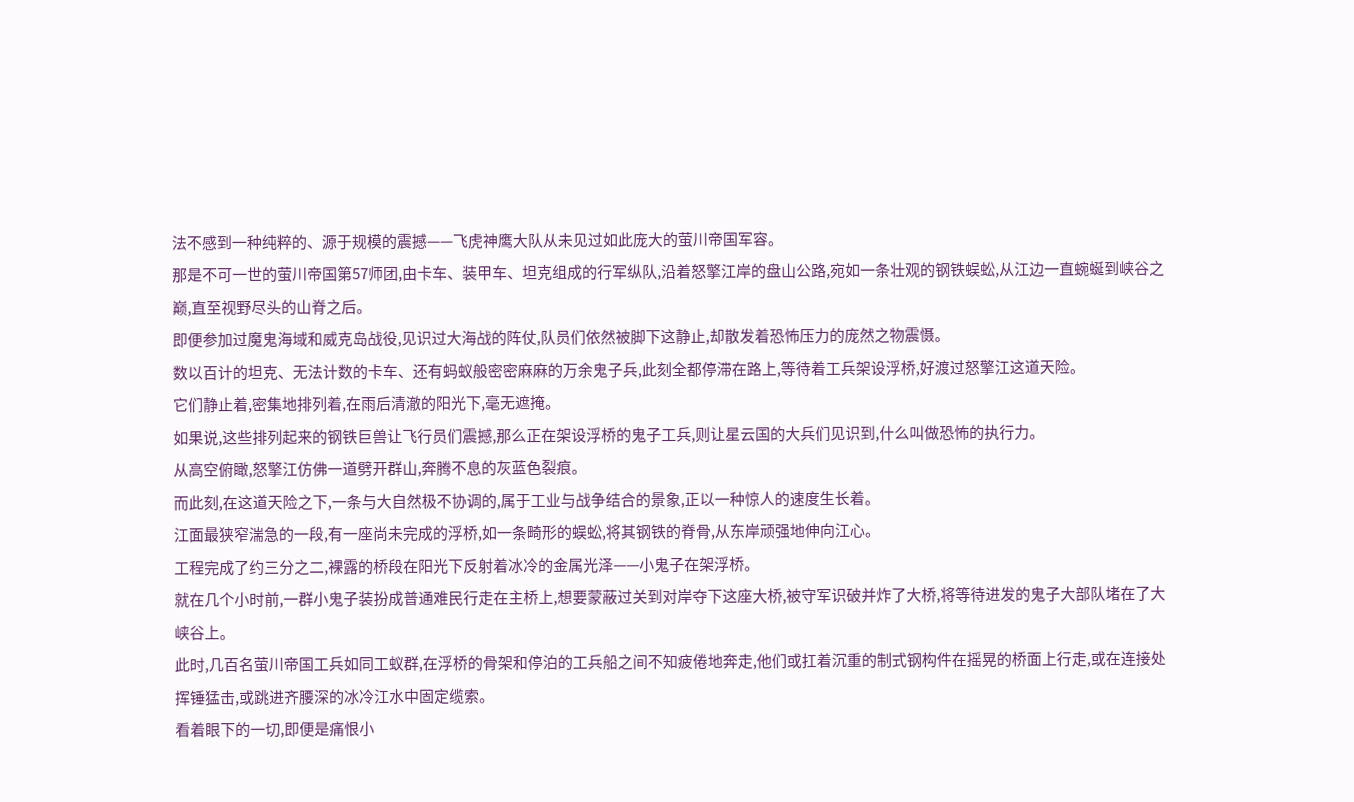法不感到一种纯粹的、源于规模的震撼——飞虎神鹰大队从未见过如此庞大的萤川帝国军容。
那是不可一世的萤川帝国第57师团,由卡车、装甲车、坦克组成的行军纵队,沿着怒擎江岸的盘山公路,宛如一条壮观的钢铁蜈蚣,从江边一直蜿蜒到峡谷之巅,直至视野尽头的山脊之后。
即便参加过魔鬼海域和威克岛战役,见识过大海战的阵仗,队员们依然被脚下这静止,却散发着恐怖压力的庞然之物震慑。
数以百计的坦克、无法计数的卡车、还有蚂蚁般密密麻麻的万余鬼子兵,此刻全都停滞在路上,等待着工兵架设浮桥,好渡过怒擎江这道天险。
它们静止着,密集地排列着,在雨后清澈的阳光下,毫无遮掩。
如果说,这些排列起来的钢铁巨兽让飞行员们震撼,那么正在架设浮桥的鬼子工兵,则让星云国的大兵们见识到,什么叫做恐怖的执行力。
从高空俯瞰,怒擎江仿佛一道劈开群山,奔腾不息的灰蓝色裂痕。
而此刻,在这道天险之下,一条与大自然极不协调的,属于工业与战争结合的景象,正以一种惊人的速度生长着。
江面最狭窄湍急的一段,有一座尚未完成的浮桥,如一条畸形的蜈蚣,将其钢铁的脊骨,从东岸顽强地伸向江心。
工程完成了约三分之二,裸露的桥段在阳光下反射着冰冷的金属光泽——小鬼子在架浮桥。
就在几个小时前,一群小鬼子装扮成普通难民行走在主桥上,想要蒙蔽过关到对岸夺下这座大桥,被守军识破并炸了大桥,将等待进发的鬼子大部队堵在了大峡谷上。
此时,几百名萤川帝国工兵如同工蚁群,在浮桥的骨架和停泊的工兵船之间不知疲倦地奔走,他们或扛着沉重的制式钢构件在摇晃的桥面上行走,或在连接处挥锤猛击,或跳进齐腰深的冰冷江水中固定缆索。
看着眼下的一切,即便是痛恨小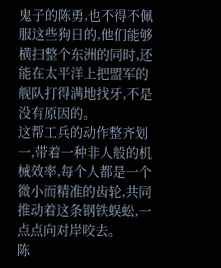鬼子的陈勇,也不得不佩服这些狗日的,他们能够横扫整个东洲的同时,还能在太平洋上把盟军的舰队打得满地找牙,不是没有原因的。
这帮工兵的动作整齐划一,带着一种非人般的机械效率,每个人都是一个微小而精准的齿轮,共同推动着这条钢铁蜈蚣,一点点向对岸咬去。
陈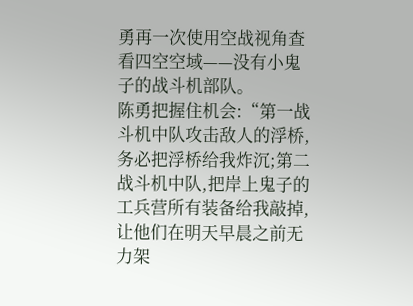勇再一次使用空战视角查看四空空域——没有小鬼子的战斗机部队。
陈勇把握住机会:“第一战斗机中队攻击敌人的浮桥,务必把浮桥给我炸沉;第二战斗机中队,把岸上鬼子的工兵营所有装备给我敲掉,让他们在明天早晨之前无力架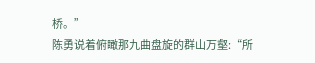桥。”
陈勇说着俯瞰那九曲盘旋的群山万壑:“所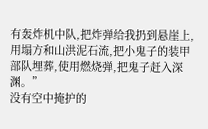有轰炸机中队,把炸弹给我扔到悬崖上,用塌方和山洪泥石流,把小鬼子的装甲部队埋葬,使用燃烧弹,把鬼子赶入深渊。”
没有空中掩护的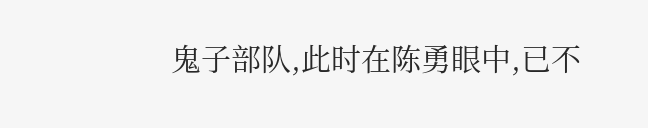鬼子部队,此时在陈勇眼中,已不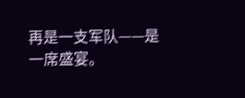再是一支军队——是一席盛宴。